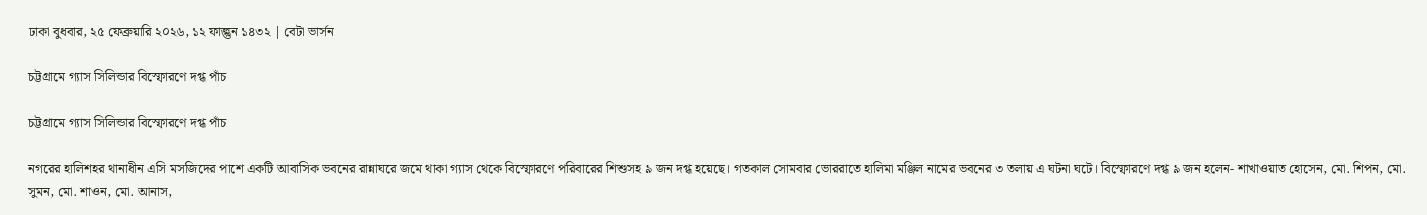ঢাকা বুধবার, ২৫ ফেব্রুয়ারি ২০২৬, ১২ ফাল্গুন ১৪৩২ | বেটা ভার্সন

চট্টগ্রামে গ্যাস সিলিন্ডার বিস্ফোরণে দগ্ধ পাঁচ

চট্টগ্রামে গ্যাস সিলিন্ডার বিস্ফোরণে দগ্ধ পাঁচ

নগরের হালিশহর থানাধীন এসি মসজিদের পাশে একটি আবাসিক ভবনের রান্নাঘরে জমে থাকা গ্যাস থেকে বিস্ফোরণে পরিবারের শিশুসহ ৯ জন দগ্ধ হয়েছে। গতকাল সোমবার ভোররাতে হালিমা মঞ্জিল নামের ভবনের ৩ তলায় এ ঘটনা ঘটে। বিস্ফোরণে দগ্ধ ৯ জন হলেন- শাখাওয়াত হোসেন, মো. শিপন, মো. সুমন, মো. শাওন, মো. আনাস,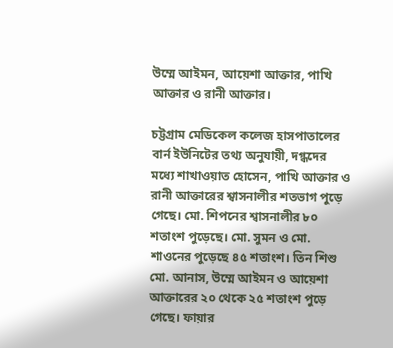উম্মে আইমন, আয়েশা আক্তার, পাখি আক্তার ও রানী আক্তার।

চট্টগ্রাম মেডিকেল কলেজ হাসপাতালের বার্ন ইউনিটের তথ্য অনুযায়ী, দগ্ধদের মধ্যে শাখাওয়াত হোসেন, পাখি আক্তার ও রানী আক্তারের শ্বাসনালীর শতভাগ পুড়ে গেছে। মো. শিপনের শ্বাসনালীর ৮০ শতাংশ পুড়েছে। মো. সুমন ও মো. শাওনের পুড়েছে ৪৫ শতাংশ। তিন শিশু মো. আনাস, উম্মে আইমন ও আয়েশা আক্তারের ২০ থেকে ২৫ শতাংশ পুড়ে গেছে। ফায়ার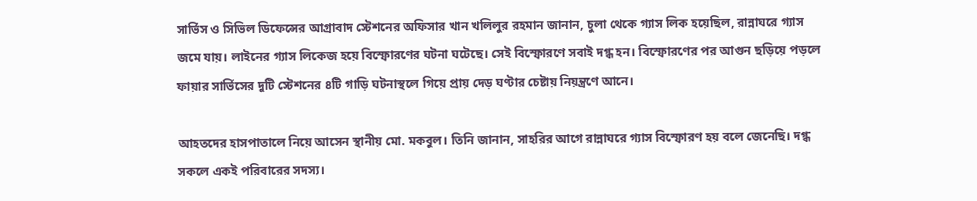সার্ভিস ও সিভিল ডিফেন্সের আগ্রাবাদ স্টেশনের অফিসার খান খলিলুর রহমান জানান, চুলা থেকে গ্যাস লিক হয়েছিল, রান্নাঘরে গ্যাস জমে যায়। লাইনের গ্যাস লিকেজ হয়ে বিস্ফোরণের ঘটনা ঘটেছে। সেই বিস্ফোরণে সবাই দগ্ধ হন। বিস্ফোরণের পর আগুন ছড়িয়ে পড়লে ফায়ার সার্ভিসের দুটি স্টেশনের ৪টি গাড়ি ঘটনাস্থলে গিয়ে প্রায় দেড় ঘণ্টার চেষ্টায় নিয়ন্ত্রণে আনে।

আহতদের হাসপাতালে নিয়ে আসেন স্থানীয় মো. মকবুল। তিনি জানান, সাহরির আগে রান্নাঘরে গ্যাস বিস্ফোরণ হয় বলে জেনেছি। দগ্ধ সকলে একই পরিবারের সদস্য।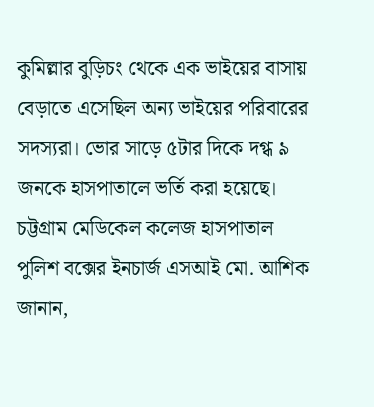কুমিল্লার বুড়িচং থেকে এক ভাইয়ের বাসায় বেড়াতে এসেছিল অন্য ভাইয়ের পরিবারের সদস্যরা। ভোর সাড়ে ৫টার দিকে দগ্ধ ৯ জনকে হাসপাতালে ভর্তি করা হয়েছে। চট্টগ্রাম মেডিকেল কলেজ হাসপাতাল পুলিশ বক্সের ইনচার্জ এসআই মো. আশিক জানান,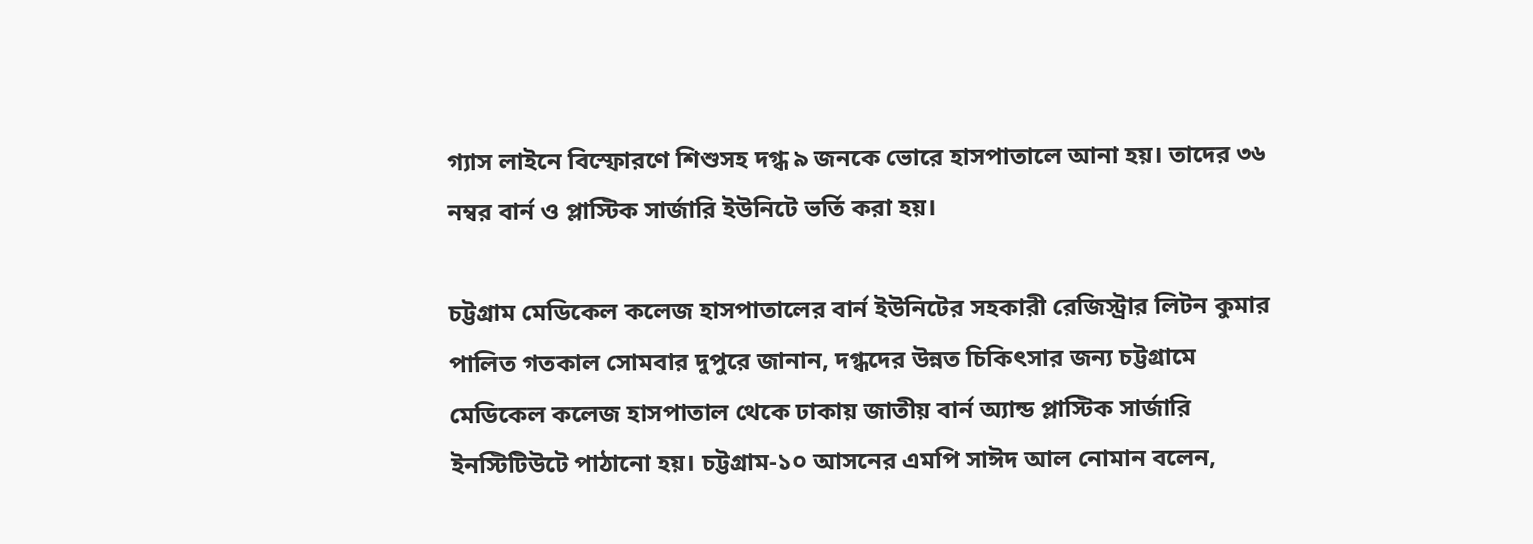গ্যাস লাইনে বিস্ফোরণে শিশুসহ দগ্ধ ৯ জনকে ভোরে হাসপাতালে আনা হয়। তাদের ৩৬ নম্বর বার্ন ও প্লাস্টিক সার্জারি ইউনিটে ভর্তি করা হয়।

চট্টগ্রাম মেডিকেল কলেজ হাসপাতালের বার্ন ইউনিটের সহকারী রেজিস্ট্রার লিটন কুমার পালিত গতকাল সোমবার দুপুরে জানান, দগ্ধদের উন্নত চিকিৎসার জন্য চট্টগ্রামে মেডিকেল কলেজ হাসপাতাল থেকে ঢাকায় জাতীয় বার্ন অ্যান্ড প্লাস্টিক সার্জারি ইনস্টিটিউটে পাঠানো হয়। চট্টগ্রাম-১০ আসনের এমপি সাঈদ আল নোমান বলেন,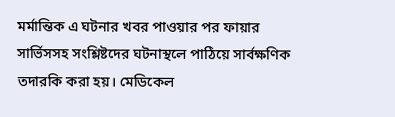মর্মান্তিক এ ঘটনার খবর পাওয়ার পর ফায়ার সার্ভিসসহ সংশ্লিষ্টদের ঘটনাস্থলে পাঠিয়ে সার্বক্ষণিক তদারকি করা হয়। মেডিকেল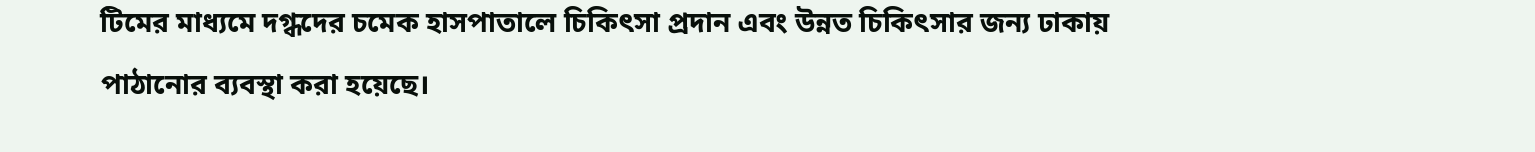টিমের মাধ্যমে দগ্ধদের চমেক হাসপাতালে চিকিৎসা প্রদান এবং উন্নত চিকিৎসার জন্য ঢাকায় পাঠানোর ব্যবস্থা করা হয়েছে।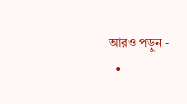আরও পড়ুন -
  •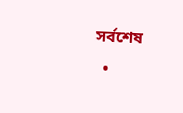সর্বশেষ
  •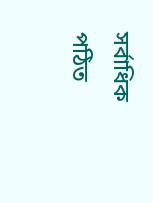সর্বাধিক পঠিত